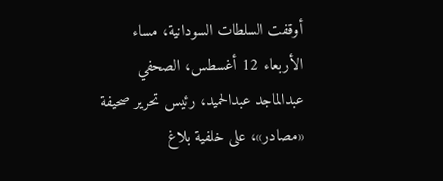أوقفت السلطات السودانية، مساء الأربعاء 12 أغسطس، الصحفي عبدالماجد عبدالحميد، رئيس تحرير صحيفة «مصادر»، على خلفية بلاغ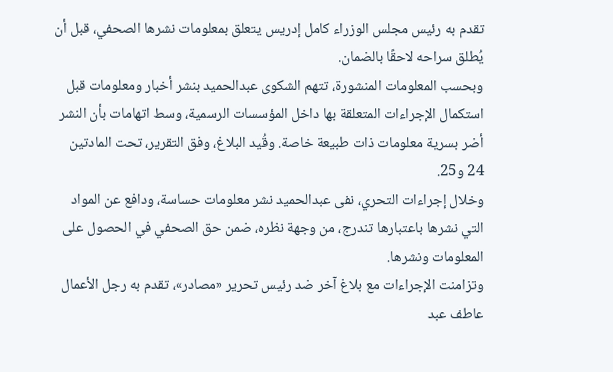تقدم به رئيس مجلس الوزراء كامل إدريس يتعلق بمعلومات نشرها الصحفي، قبل أن يُطلق سراحه لاحقًا بالضمان.
وبحسب المعلومات المنشورة، تتهم الشكوى عبدالحميد بنشر أخبار ومعلومات قبل استكمال الإجراءات المتعلقة بها داخل المؤسسات الرسمية، وسط اتهامات بأن النشر أضر بسرية معلومات ذات طبيعة خاصة. وقُيد البلاغ، وفق التقرير، تحت المادتين 24 و25.
وخلال إجراءات التحري، نفى عبدالحميد نشر معلومات حساسة، ودافع عن المواد التي نشرها باعتبارها تندرج، من وجهة نظره، ضمن حق الصحفي في الحصول على المعلومات ونشرها.
وتزامنت الإجراءات مع بلاغ آخر ضد رئيس تحرير «مصادر»، تقدم به رجل الأعمال عاطف عبد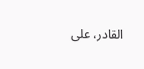القادر، على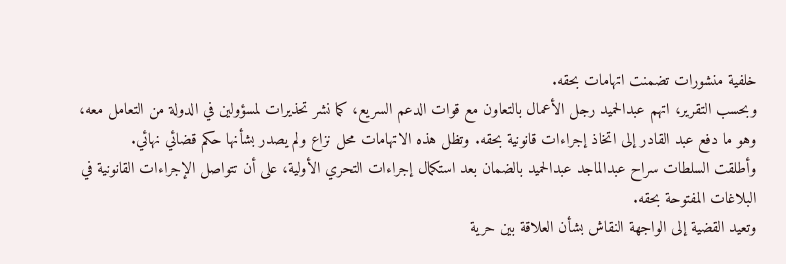خلفية منشورات تضمنت اتهامات بحقه.
وبحسب التقرير، اتهم عبدالحميد رجل الأعمال بالتعاون مع قوات الدعم السريع، كما نشر تحذيرات لمسؤولين في الدولة من التعامل معه، وهو ما دفع عبد القادر إلى اتخاذ إجراءات قانونية بحقه. وتظل هذه الاتهامات محل نزاع ولم يصدر بشأنها حكم قضائي نهائي.
وأطلقت السلطات سراح عبدالماجد عبدالحميد بالضمان بعد استكمال إجراءات التحري الأولية، على أن تتواصل الإجراءات القانونية في البلاغات المفتوحة بحقه.
وتعيد القضية إلى الواجهة النقاش بشأن العلاقة بين حرية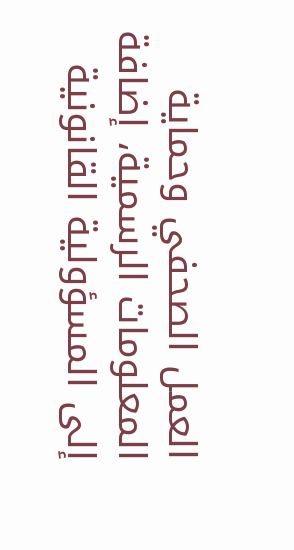العمل الصحفي وحماية المعلومات الرسمية، إضافة إلى المسؤولية القانونية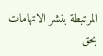المرتبطة بنشر الاتهامات بحق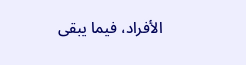الأفراد، فيما يبقى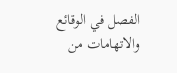الفصل في الوقائع والاتهامات من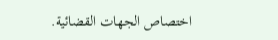اختصاص الجهات القضائية.